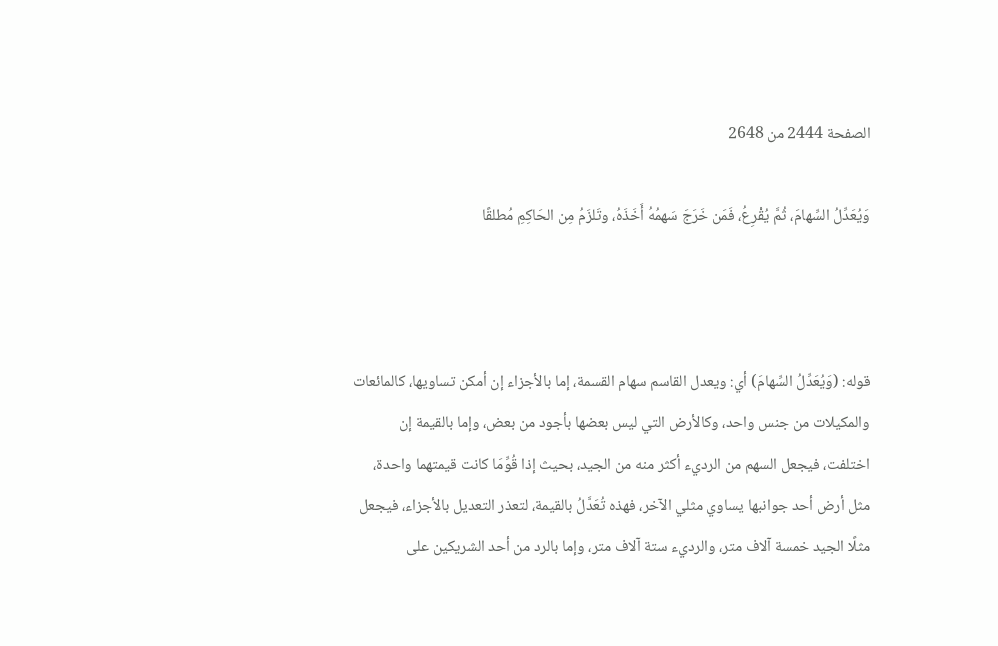الصفحة 2444 من 2648

وَيُعَدِّلُ السِّهامَ، ثُمَّ يُقْرِعُ، فَمَن خَرَجَ سَهمُهُ أَخَذَهُ، وتَلزَمُ مِن الحَاكِمِ مُطلقًا



قوله: (وَيُعَدِّلُ السِّهامَ) أي: ويعدل القاسم سهام القسمة، إما بالأجزاء إن أمكن تساويها، كالمائعات والمكيلات من جنس واحد، وكالأرض التي ليس بعضها بأجود من بعض، وإما بالقيمة إن اختلفت، فيجعل السهم من الرديء أكثر منه من الجيد، بحيث إذا قُوِّمَا كانت قيمتهما واحدة، مثل أرض أحد جوانبها يساوي مثلي الآخر، فهذه تُعَدَّلُ بالقيمة، لتعذر التعديل بالأجزاء، فيجعل مثلًا الجيد خمسة آلاف متر، والرديء ستة آلاف متر، وإما بالرد من أحد الشريكين على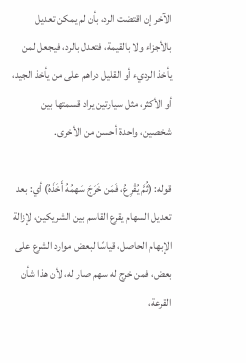الآخر إن اقتضت الرد، بأن لم يمكن تعديل بالأجزاء ولا بالقيمة، فتعدل بالرد، فيجعل لمن يأخذ الرديء أو القليل دراهم على من يأخذ الجيد، أو الأكثر، مثل سيارتين يراد قسمتها بين شخصين، واحدة أحسن من الأخرى.

قوله: (ثُمَّ يُقْرِعُ، فَمَن خَرَجَ سَهمُهُ أَخَذَهُ) أي: بعد تعديل السهام يقرع القاسم بين الشريكين، لإزالة الإبهام الحاصل، قياسًا لبعض موارد الشرع على بعض، فمن خرج له سهم صار له، لأن هذا شأن القرعة،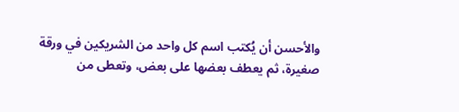والأحسن أن يُكتب اسم كل واحد من الشريكين في ورقة صغيرة، ثم يعطف بعضها على بعض، وتعطى من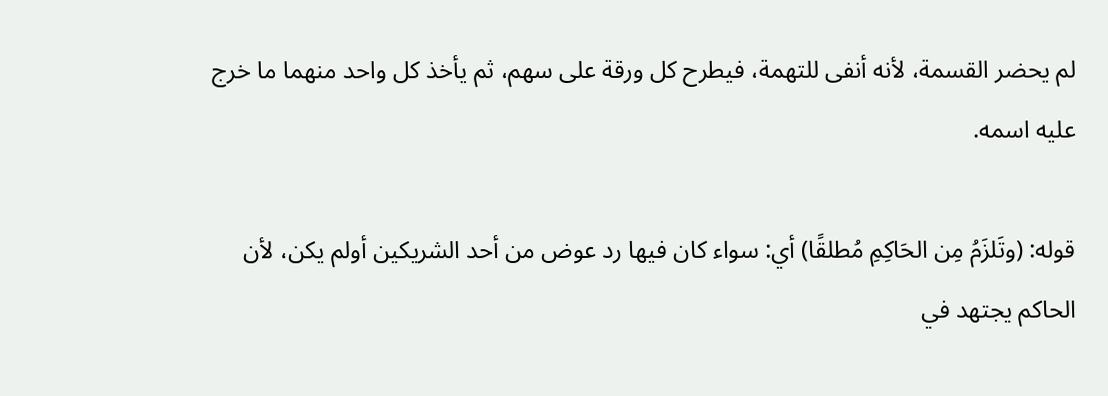لم يحضر القسمة، لأنه أنفى للتهمة، فيطرح كل ورقة على سهم، ثم يأخذ كل واحد منهما ما خرج عليه اسمه.

قوله: (وتَلزَمُ مِن الحَاكِمِ مُطلقًا) أي: سواء كان فيها رد عوض من أحد الشريكين أولم يكن، لأن الحاكم يجتهد في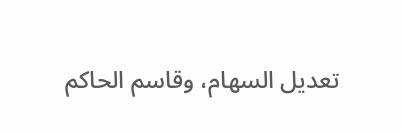تعديل السهام، وقاسم الحاكم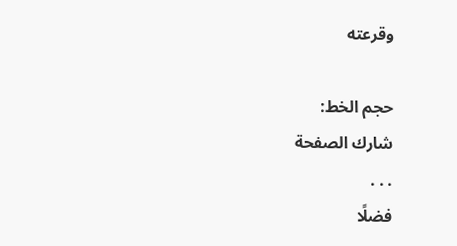وقرعته

حجم الخط:
شارك الصفحة
. . .
فضلًا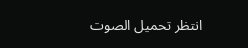انتظر تحميل الصوت